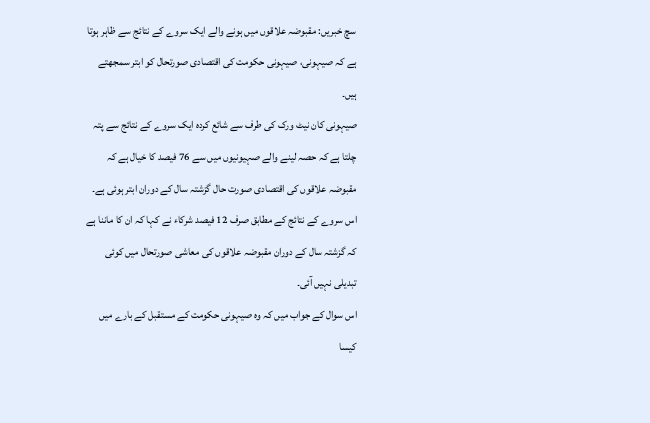سچ خبریں: مقبوضہ علاقوں میں ہونے والے ایک سروے کے نتائج سے ظاہر ہوتا ہے کہ صیہونی، صیہونی حکومت کی اقتصادی صورتحال کو ابتر سمجھتے ہیں۔
صیہونی کان نیٹ ورک کی طرف سے شائع کردہ ایک سروے کے نتائج سے پتہ چلتا ہے کہ حصہ لینے والے صہیونیوں میں سے 76 فیصد کا خیال ہے کہ مقبوضہ علاقوں کی اقتصادی صورت حال گزشتہ سال کے دوران ابتر ہوئی ہے۔
اس سروے کے نتائج کے مطابق صرف 12 فیصد شرکاء نے کہا کہ ان کا ماننا ہے کہ گزشتہ سال کے دوران مقبوضہ علاقوں کی معاشی صورتحال میں کوئی تبدیلی نہیں آئی۔
اس سوال کے جواب میں کہ وہ صیہونی حکومت کے مستقبل کے بارے میں کیسا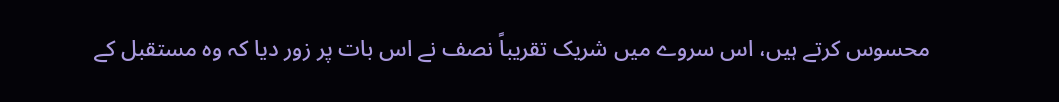محسوس کرتے ہیں، اس سروے میں شریک تقریباً نصف نے اس بات پر زور دیا کہ وہ مستقبل کے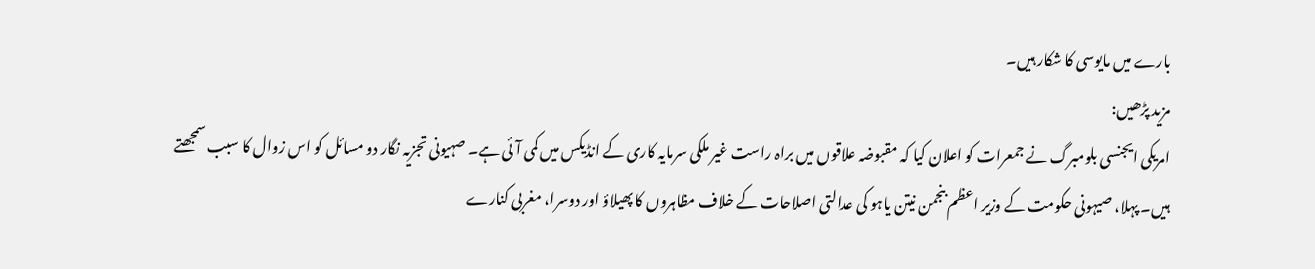بارے میں مایوسی کا شکار ہیں۔
مزید پڑھیں:
امریکی ایجنسی بلومبرگ نے جمعرات کو اعلان کیا کہ مقبوضہ علاقوں میں براہ راست غیر ملکی سرمایہ کاری کے انڈیکس میں کمی آئی ہے۔ صہیونی تجزیہ نگار دو مسائل کو اس زوال کا سبب سمجھتے ہیں۔ پہلا، صیہونی حکومت کے وزیر اعظم بنجمن نیتن یاہو کی عدالتی اصلاحات کے خلاف مظاہروں کا پھیلاؤ اور دوسرا، مغربی کنارے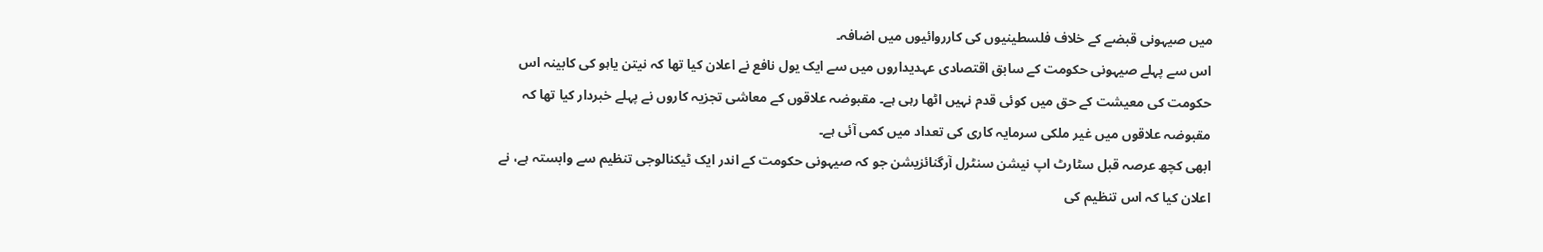میں صیہونی قبضے کے خلاف فلسطینیوں کی کارروائیوں میں اضافہ۔
اس سے پہلے صیہونی حکومت کے سابق اقتصادی عہدیداروں میں سے ایک یول نافع نے اعلان کیا تھا کہ نیتن یاہو کی کابینہ اس حکومت کی معیشت کے حق میں کوئی قدم نہیں اٹھا رہی ہے۔ مقبوضہ علاقوں کے معاشی تجزیہ کاروں نے پہلے خبردار کیا تھا کہ مقبوضہ علاقوں میں غیر ملکی سرمایہ کاری کی تعداد میں کمی آئی ہے۔
ابھی کچھ عرصہ قبل سٹارٹ اپ نیشن سنٹرل آرگنائزیشن جو کہ صیہونی حکومت کے اندر ایک ٹیکنالوجی تنظیم سے وابستہ ہے، نے اعلان کیا کہ اس تنظیم کی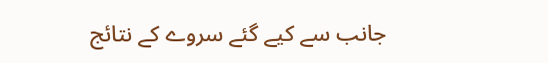جانب سے کیے گئے سروے کے نتائج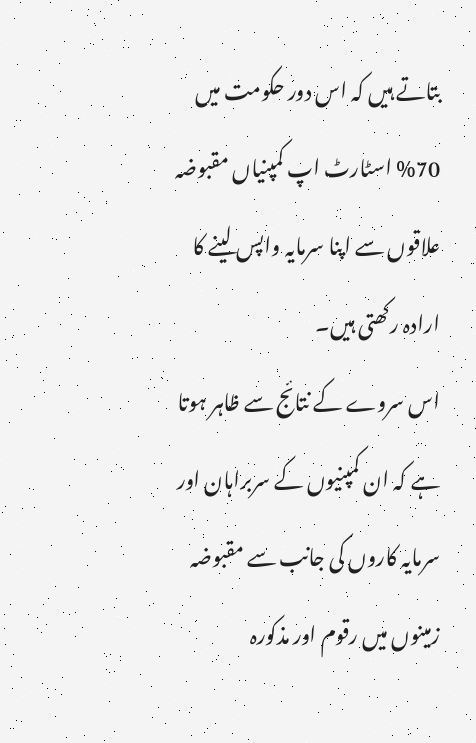بتاتے ہیں کہ اس دور حکومت میں 70% اسٹارٹ اپ کمپنیاں مقبوضہ علاقوں سے اپنا سرمایہ واپس لینے کا ارادہ رکھتی ہیں۔
اس سروے کے نتائج سے ظاہر ہوتا ہے کہ ان کمپنیوں کے سربراہان اور سرمایہ کاروں کی جانب سے مقبوضہ زمینوں میں رقوم اور مذکورہ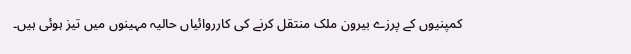کمپنیوں کے پرزے بیرون ملک منتقل کرنے کی کارروائیاں حالیہ مہینوں میں تیز ہوئی ہیں۔